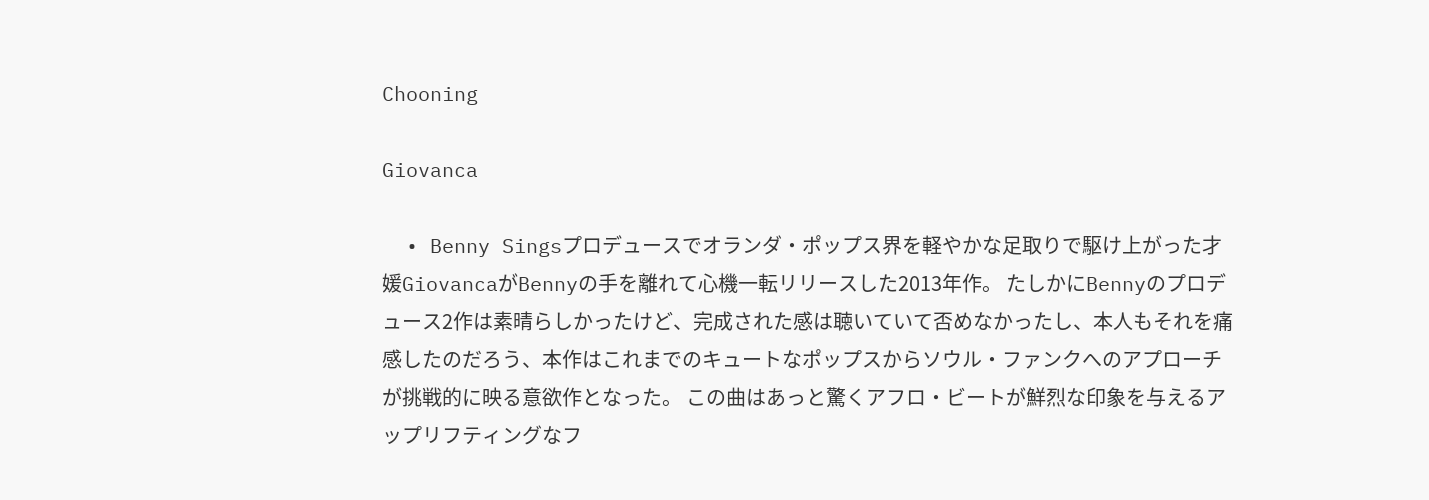Chooning

Giovanca

  • Benny Singsプロデュースでオランダ・ポップス界を軽やかな足取りで駆け上がった才媛GiovancaがBennyの手を離れて心機一転リリースした2013年作。 たしかにBennyのプロデュース2作は素晴らしかったけど、完成された感は聴いていて否めなかったし、本人もそれを痛感したのだろう、本作はこれまでのキュートなポップスからソウル・ファンクへのアプローチが挑戦的に映る意欲作となった。 この曲はあっと驚くアフロ・ビートが鮮烈な印象を与えるアップリフティングなフ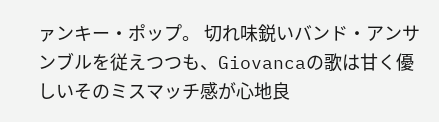ァンキー・ポップ。 切れ味鋭いバンド・アンサンブルを従えつつも、Giovancaの歌は甘く優しいそのミスマッチ感が心地良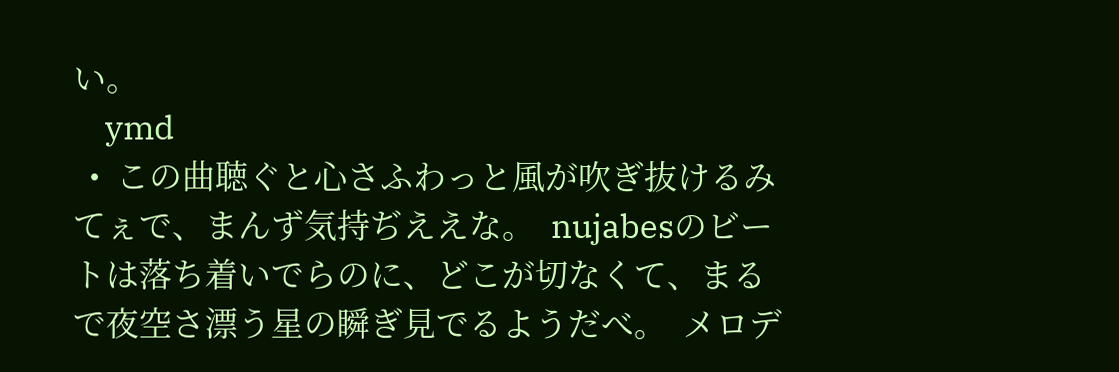い。
    ymd
  •  この曲聴ぐと心さふわっと風が吹ぎ抜けるみてぇで、まんず気持ぢええな。  nujabesのビートは落ち着いでらのに、どこが切なくて、まるで夜空さ漂う星の瞬ぎ見でるようだべ。  メロデ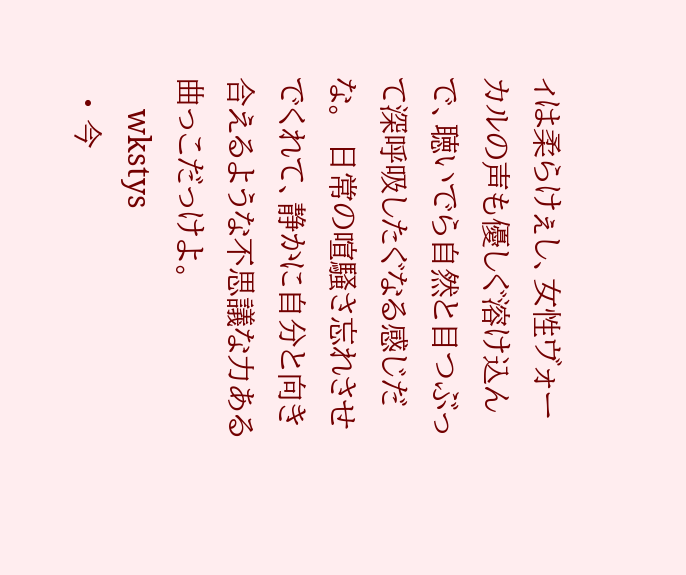ィは柔らけぇし、女性ヴォーカルの声も優しぐ溶け込んで、聴いでら自然と目つぶって深呼吸したぐなる感じだな。  日常の喧騒さ忘れさせでくれて、静かに自分と向き合えるような不思議な力ある曲っこだっけよ。
    wkstys
  • 今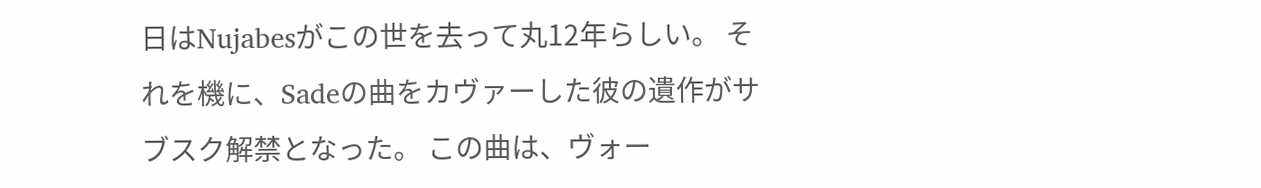日はNujabesがこの世を去って丸12年らしい。 それを機に、Sadeの曲をカヴァーした彼の遺作がサブスク解禁となった。 この曲は、ヴォー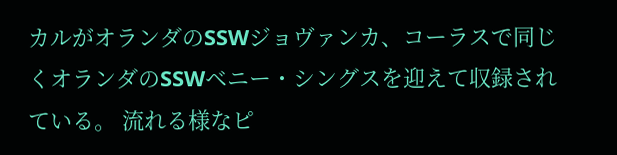カルがオランダのSSWジョヴァンカ、コーラスで同じくオランダのSSWベニー・シングスを迎えて収録されている。 流れる様なピ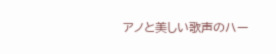アノと美しい歌声のハー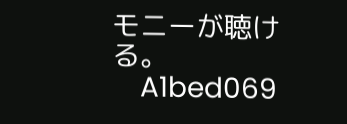モニーが聴ける。
    A1bed069